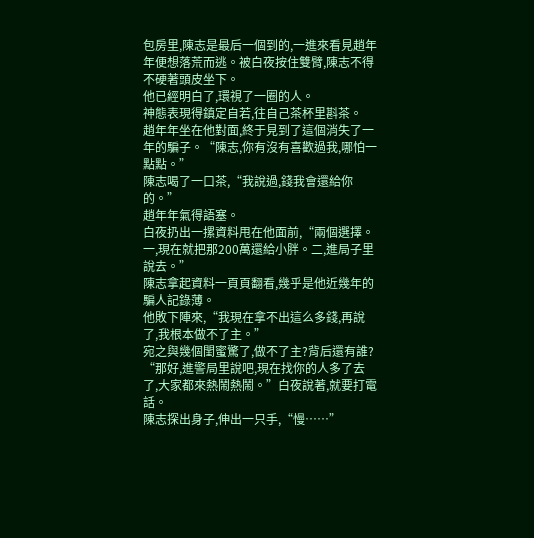包房里,陳志是最后一個到的,一進來看見趙年年便想落荒而逃。被白夜按住雙臂,陳志不得不硬著頭皮坐下。
他已經明白了,環視了一圈的人。
神態表現得鎮定自若,往自己茶杯里斟茶。
趙年年坐在他對面,終于見到了這個消失了一年的騙子。“陳志,你有沒有喜歡過我,哪怕一點點。”
陳志喝了一口茶,“我說過,錢我會還給你的。”
趙年年氣得語塞。
白夜扔出一摞資料甩在他面前,“兩個選擇。一,現在就把那200萬還給小胖。二,進局子里說去。”
陳志拿起資料一頁頁翻看,幾乎是他近幾年的騙人記錄薄。
他敗下陣來,“我現在拿不出這么多錢,再說了,我根本做不了主。”
宛之與幾個閨蜜驚了,做不了主?背后還有誰?
“那好,進警局里說吧,現在找你的人多了去了,大家都來熱鬧熱鬧。”白夜說著,就要打電話。
陳志探出身子,伸出一只手,“慢……”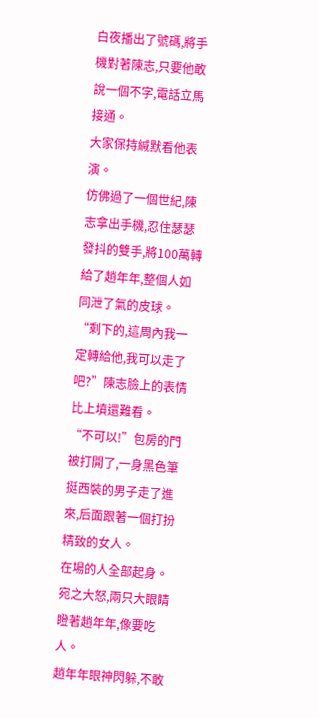白夜播出了號碼,將手機對著陳志,只要他敢說一個不字,電話立馬接通。
大家保持緘默看他表演。
仿佛過了一個世紀,陳志拿出手機,忍住瑟瑟發抖的雙手,將100萬轉給了趙年年,整個人如同泄了氣的皮球。
“剩下的,這周內我一定轉給他,我可以走了吧?”陳志臉上的表情比上墳還難看。
“不可以!”包房的門被打開了,一身黑色筆挺西裝的男子走了進來,后面跟著一個打扮精致的女人。
在場的人全部起身。
宛之大怒,兩只大眼睛瞪著趙年年,像要吃人。
趙年年眼神閃躲,不敢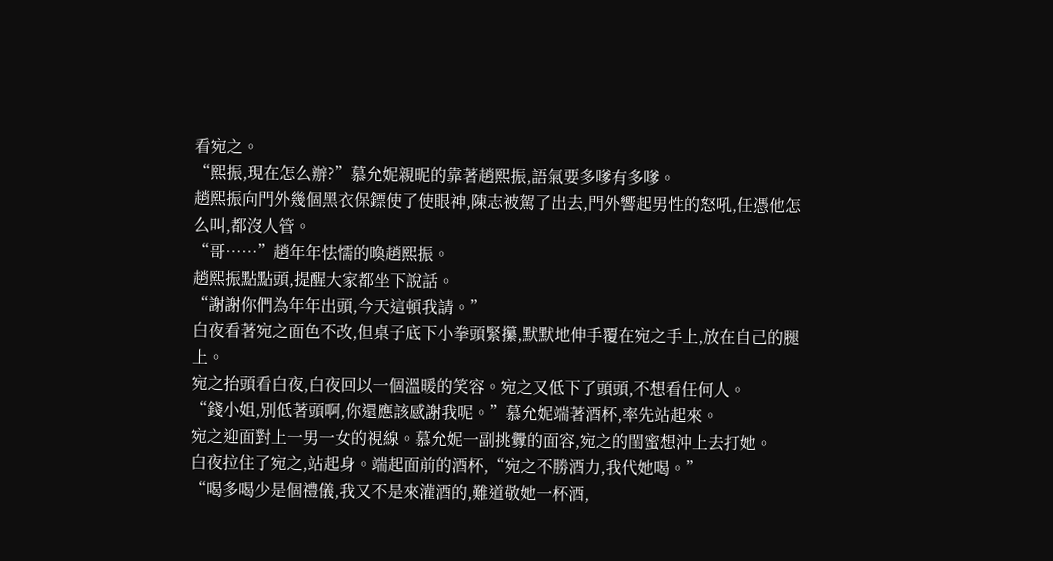看宛之。
“熙振,現在怎么辦?”慕允妮親昵的靠著趙熙振,語氣要多嗲有多嗲。
趙熙振向門外幾個黑衣保鏢使了使眼神,陳志被駕了出去,門外響起男性的怒吼,任憑他怎么叫,都沒人管。
“哥……”趙年年怯懦的喚趙熙振。
趙熙振點點頭,提醒大家都坐下說話。
“謝謝你們為年年出頭,今天這頓我請。”
白夜看著宛之面色不改,但桌子底下小拳頭緊攥,默默地伸手覆在宛之手上,放在自己的腿上。
宛之抬頭看白夜,白夜回以一個溫暖的笑容。宛之又低下了頭頭,不想看任何人。
“錢小姐,別低著頭啊,你還應該感謝我呢。”慕允妮端著酒杯,率先站起來。
宛之迎面對上一男一女的視線。慕允妮一副挑釁的面容,宛之的閨蜜想沖上去打她。
白夜拉住了宛之,站起身。端起面前的酒杯,“宛之不勝酒力,我代她喝。”
“喝多喝少是個禮儀,我又不是來灌酒的,難道敬她一杯酒,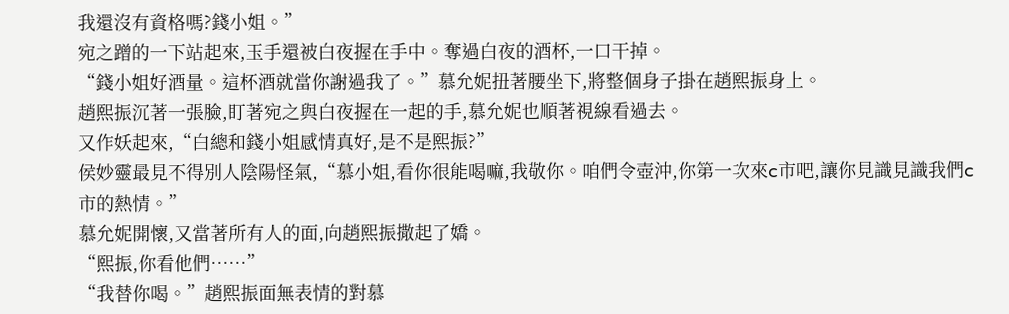我還沒有資格嗎?錢小姐。”
宛之蹭的一下站起來,玉手還被白夜握在手中。奪過白夜的酒杯,一口干掉。
“錢小姐好酒量。這杯酒就當你謝過我了。”慕允妮扭著腰坐下,將整個身子掛在趙熙振身上。
趙熙振沉著一張臉,盯著宛之與白夜握在一起的手,慕允妮也順著視線看過去。
又作妖起來,“白總和錢小姐感情真好,是不是熙振?”
侯妙靈最見不得別人陰陽怪氣,“慕小姐,看你很能喝嘛,我敬你。咱們令壺沖,你第一次來c市吧,讓你見識見識我們c市的熱情。”
慕允妮開懷,又當著所有人的面,向趙熙振撒起了嬌。
“熙振,你看他們……”
“我替你喝。”趙熙振面無表情的對慕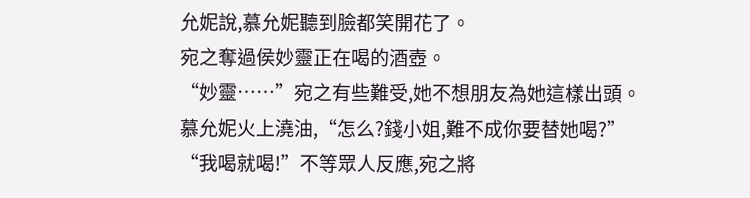允妮說,慕允妮聽到臉都笑開花了。
宛之奪過侯妙靈正在喝的酒壺。
“妙靈……”宛之有些難受,她不想朋友為她這樣出頭。
慕允妮火上澆油,“怎么?錢小姐,難不成你要替她喝?”
“我喝就喝!”不等眾人反應,宛之將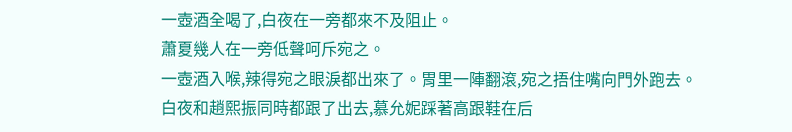一壺酒全喝了,白夜在一旁都來不及阻止。
蕭夏幾人在一旁低聲呵斥宛之。
一壺酒入喉,辣得宛之眼淚都出來了。胃里一陣翻滾,宛之捂住嘴向門外跑去。
白夜和趙熙振同時都跟了出去,慕允妮踩著高跟鞋在后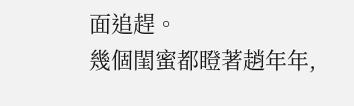面追趕。
幾個閨蜜都瞪著趙年年,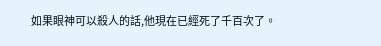如果眼神可以殺人的話,他現在已經死了千百次了。